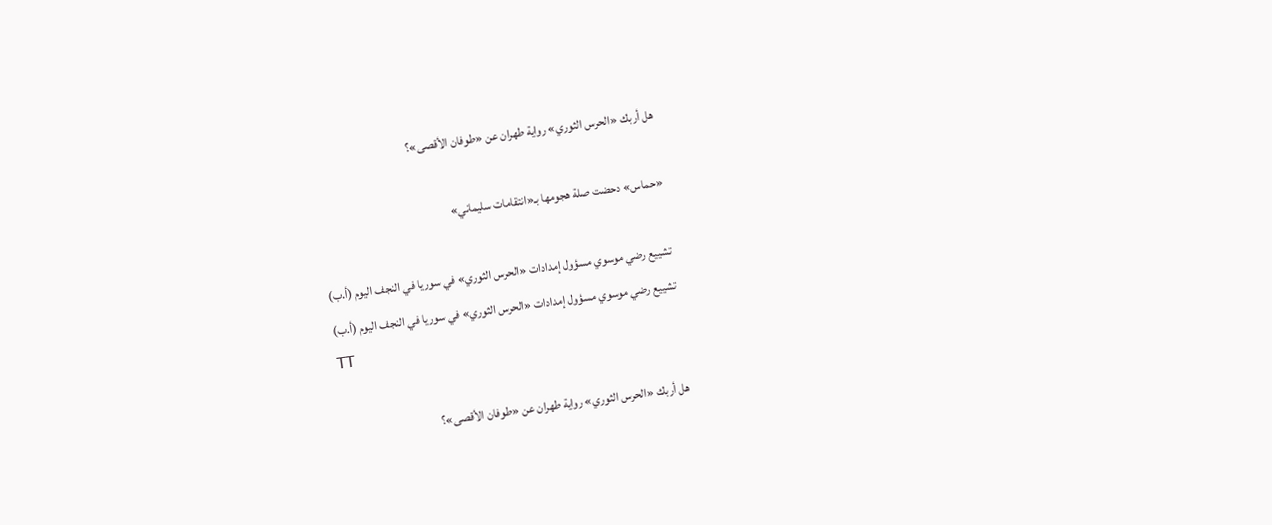هل أربك «الحرس الثوري» رواية طهران عن «طوفان الأقصى»؟

«حماس» دحضت صلة هجومها بـ«انتقامات سليماني»

تشييع رضي موسوي مسؤول إمدادات «الحرس الثوري» في سوريا في النجف اليوم (أ.ب)
تشييع رضي موسوي مسؤول إمدادات «الحرس الثوري» في سوريا في النجف اليوم (أ.ب)
TT

هل أربك «الحرس الثوري» رواية طهران عن «طوفان الأقصى»؟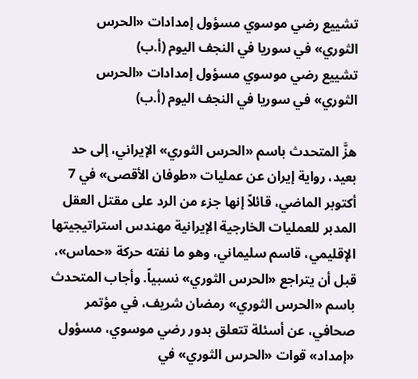تشييع رضي موسوي مسؤول إمدادات «الحرس الثوري» في سوريا في النجف اليوم (أ.ب)
تشييع رضي موسوي مسؤول إمدادات «الحرس الثوري» في سوريا في النجف اليوم (أ.ب)

هزَّ المتحدث باسم «الحرس الثوري» الإيراني، إلى حد بعيد، رواية إيران عن عمليات «طوفان الأقصى» في 7 أكتوبر الماضي، قائلاً إنها جزء من الرد على مقتل العقل المدبر للعمليات الخارجية الإيرانية مهندس استراتيجيتها الإقليمي، قاسم سليماني، وهو ما نفته حركة «حماس»، قبل أن يتراجع «الحرس الثوري» نسبياً. وأجاب المتحدث باسم «الحرس الثوري» رمضان شريف، في مؤتمر صحافي، عن أسئلة تتعلق بدور رضي موسوي، مسؤول «إمداد» قوات «الحرس الثوري» في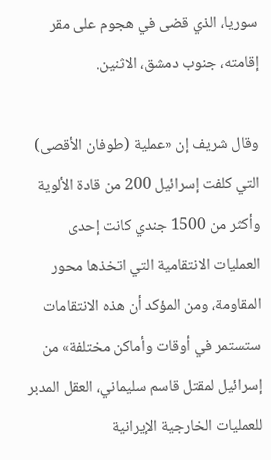سوريا، الذي قضى في هجوم على مقر إقامته، جنوب دمشق، الاثنين.

وقال شريف إن «عملية (طوفان الأقصى) التي كلفت إسرائيل 200 من قادة الألوية وأكثر من 1500 جندي كانت إحدى العمليات الانتقامية التي اتخذها محور المقاومة، ومن المؤكد أن هذه الانتقامات ستستمر في أوقات وأماكن مختلفة» من إسرائيل لمقتل قاسم سليماني، العقل المدبر للعمليات الخارجية الإيرانية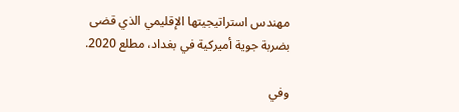مهندس استراتيجيتها الإقليمي الذي قضى بضربة جوية أميركية في بغداد، مطلع 2020.

وفي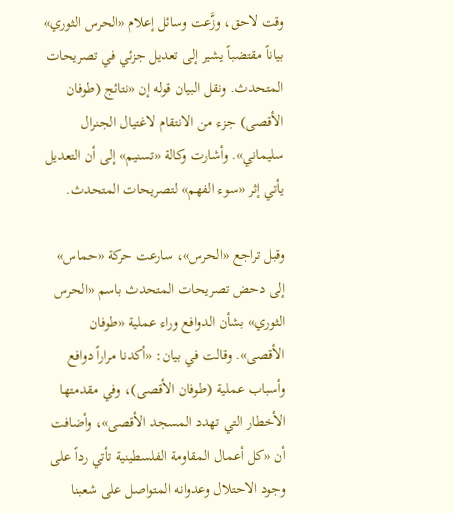وقت لاحق، وزَّعت وسائل إعلام «الحرس الثوري» بياناً مقتضباً يشير إلى تعديل جزئي في تصريحات المتحدث. ونقل البيان قوله إن «نتائج (طوفان الأقصى) جزء من الانتقام لاغتيال الجنرال سليماني». وأشارت وكالة «تسنيم» إلى أن التعديل يأتي إثر «سوء الفهم» لتصريحات المتحدث.

وقبل تراجع «الحرس»، سارعت حركة «حماس» إلى دحض تصريحات المتحدث باسم «الحرس الثوري» بشأن الدوافع وراء عملية «طوفان الأقصى». وقالت في بيان: «أكدنا مراراً دوافع وأسباب عملية (طوفان الأقصى)، وفي مقدمتها الأخطار التي تهدد المسجد الأقصى»، وأضافت أن «كل أعمال المقاومة الفلسطينية تأتي رداً على وجود الاحتلال وعدوانه المتواصل على شعبنا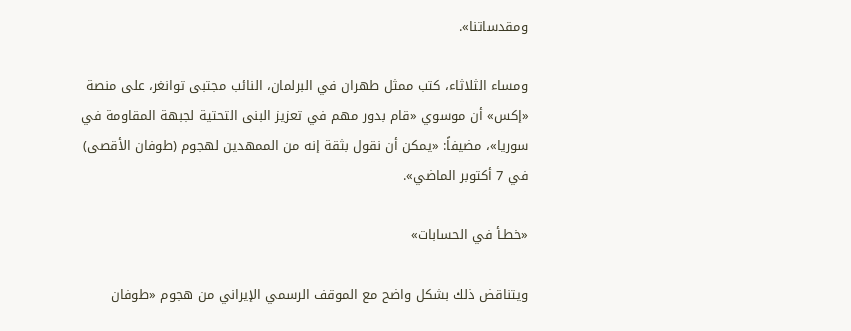ومقدساتنا».

ومساء الثلاثاء، كتب ممثل طهران في البرلمان، النائب مجتبى توانغر، على منصة «إكس» أن موسوي «قام بدور مهم في تعزيز البنى التحتية لجبهة المقاومة في سوريا»، مضيفاً: «يمكن أن نقول بثقة إنه من الممهدين لهجوم (طوفان الأقصى) في 7 أكتوبر الماضي».

«خطـأ في الحسابات»

ويتناقض ذلك بشكل واضح مع الموقف الرسمي الإيراني من هجوم «طوفان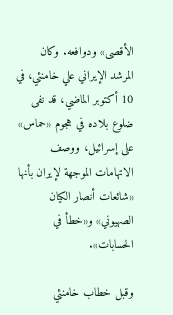الأقصى» ودوافعه. وكان المرشد الإيراني علي خامنئي، في 10 أكتوبر الماضي، قد نفى ضلوع بلاده في هجوم «حماس» على إسرائيل، ووصف الاتهامات الموجهة لإيران بأنها «شائعات أنصار الكيان الصهيوني» و«خطأ في الحسابات».

وقبل خطاب خامنئي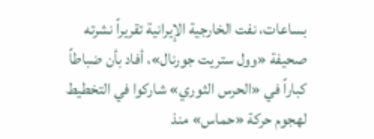بساعات، نفت الخارجية الإيرانية تقريراً نشرته صحيفة «وول ستريت جورنال»، أفاد بأن ضباطاً كباراً في «الحرس الثوري» شاركوا في التخطيط لهجوم حركة «حماس» منذ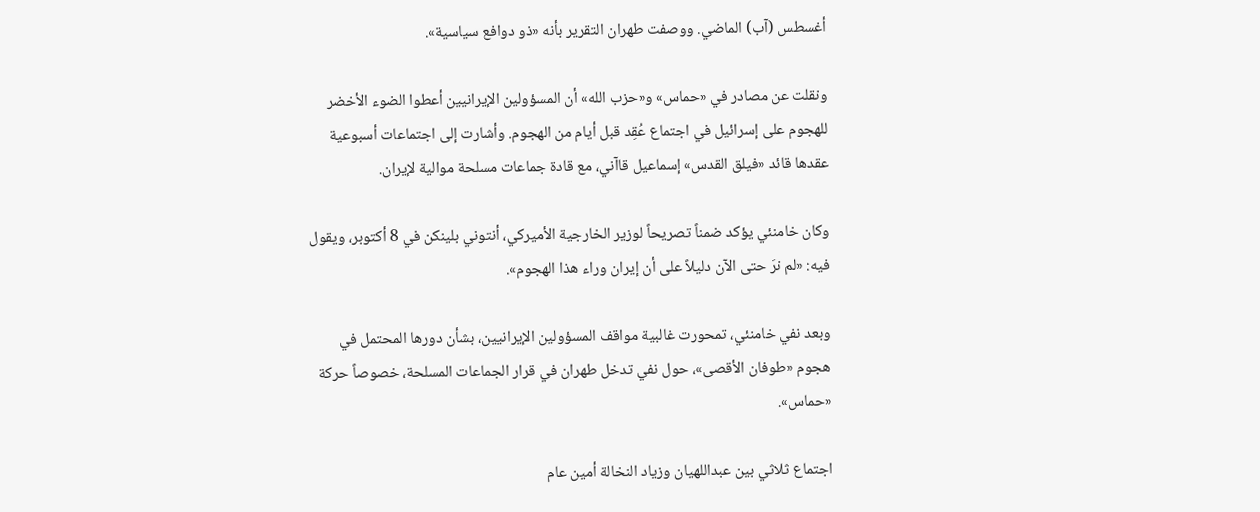أغسطس (آب) الماضي. ووصفت طهران التقرير بأنه «ذو دوافع سياسية».

ونقلت عن مصادر في «حماس» و«حزب الله» أن المسؤولين الإيرانيين أعطوا الضوء الأخضر للهجوم على إسرائيل في اجتماع عُقِد قبل أيام من الهجوم. وأشارت إلى اجتماعات أسبوعية عقدها قائد «فيلق القدس» إسماعيل قاآني، مع قادة جماعات مسلحة موالية لإيران.

وكان خامنئي يؤكد ضمناً تصريحاً لوزير الخارجية الأميركي، أنتوني بلينكن في 8 أكتوبر، ويقول فيه: «لم نرَ حتى الآن دليلاً على أن إيران وراء هذا الهجوم».

وبعد نفي خامنئي، تمحورت غالبية مواقف المسؤولين الإيرانيين، بشأن دورها المحتمل في هجوم «طوفان الأقصى»، حول نفي تدخل طهران في قرار الجماعات المسلحة، خصوصاً حركة «حماس».

اجتماع ثلاثي بين عبداللهيان وزياد النخالة أمين عام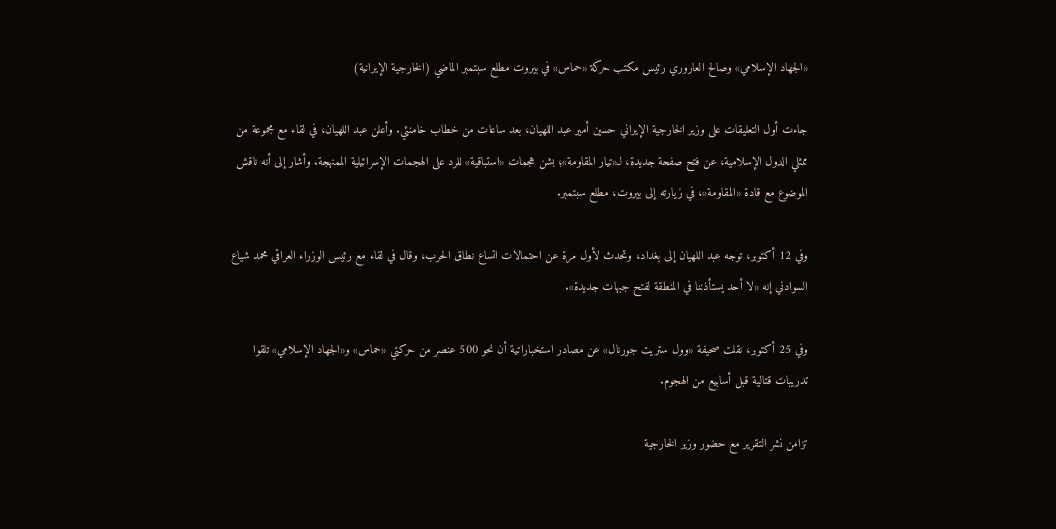«الجهاد الإسلامي» وصالح العاروري رئيس مكتب حركة «حماس» في بيروت مطلع سبتمبر الماضي (الخارجية الإيرانية)

جاءت أول التعليقات على وزير الخارجية الإيراني حسين أمير عبد اللهيان، بعد ساعات من خطاب خامنئي. وأعلن عبد اللهيان، في لقاء مع مجموعة من ممثلي الدول الإسلامية، عن فتح صفحة جديدة، لـ«تيار المقاومة»؛ بشن هجمات «استباقية» للرد على الهجمات الإسرائيلية الممنهجة. وأشار إلى أنه ناقش الموضوع مع قادة «المقاومة»، في زيارته إلى بيروت، مطلع سبتمبر.

وفي 12 أكتوبر، توجه عبد اللهيان إلى بغداد، وتحدث لأول مرة عن احتمالات اتساع نطاق الحرب، وقال في لقاء مع رئيس الوزراء العراقي محمد شياع السوادني إنه «لا أحد يستأذننا في المنطقة لفتح جبهات جديدة».

وفي 25 أكتوبر، نقلت صحيفة «وول ستريت جورنال» عن مصادر استخباراتية أن نحو 500 عنصر من حركتي «حماس» و«الجهاد الإسلامي» تلقوا تدريبات قتالية قبل أسابيع من الهجوم.

تزامن نشر التقرير مع حضور وزير الخارجية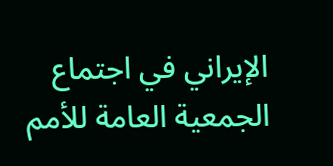الإيراني في اجتماع الجمعية العامة للأمم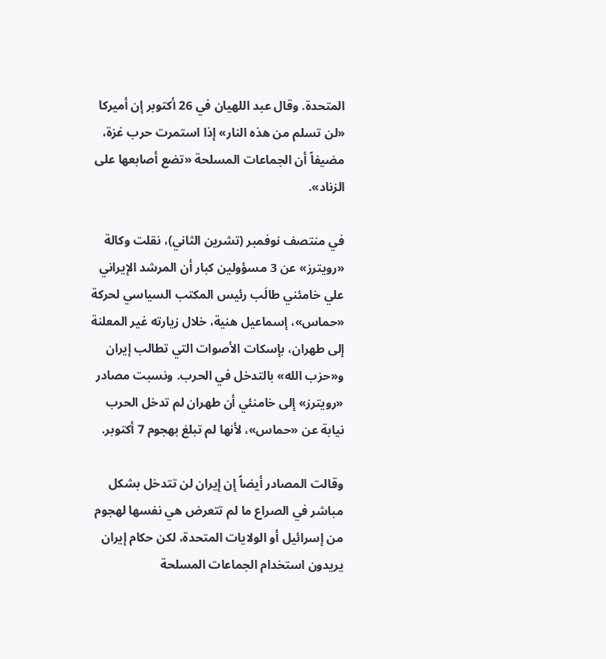المتحدة. وقال عبد اللهيان في 26 أكتوبر إن أميركا «لن تسلم من هذه النار» إذا استمرت حرب غزة، مضيفاً أن الجماعات المسلحة «تضع أصابعها على الزناد».

في منتصف نوفمبر (تشرين الثاني)، نقلت وكالة «رويترز» عن 3 مسؤولين كبار أن المرشد الإيراني علي خامئني طالَب رئيس المكتب السياسي لحركة «حماس»، إسماعيل هنية، خلال زيارته غير المعلنة إلى طهران، بإسكات الأصوات التي تطالب إيران و«حزب الله» بالتدخل في الحرب. ونسبت مصادر «رويترز» إلى خامنئي أن طهران لم تدخل الحرب نيابة عن «حماس»، لأنها لم تبلغ بهجوم 7 أكتوبر.

وقالت المصادر أيضاً إن إيران لن تتدخل بشكل مباشر في الصراع ما لم تتعرض هي نفسها لهجوم من إسرائيل أو الولايات المتحدة، لكن حكام إيران يريدون استخدام الجماعات المسلحة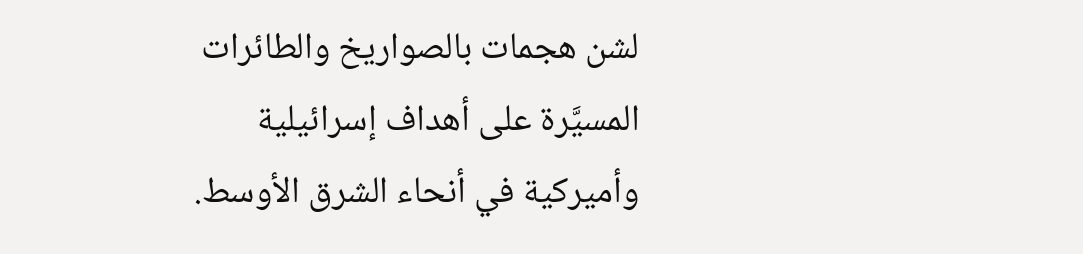لشن هجمات بالصواريخ والطائرات المسيَّرة على أهداف إسرائيلية وأميركية في أنحاء الشرق الأوسط.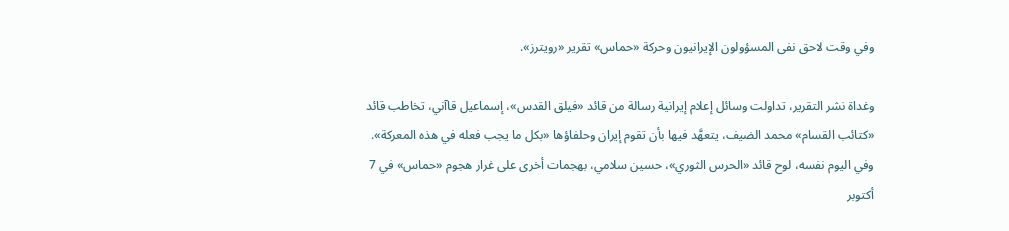وفي وقت لاحق نفى المسؤولون الإيرانيون وحركة «حماس» تقرير «رويترز».

وغداة نشر التقرير، تداولت وسائل إعلام إيرانية رسالة من قائد «فيلق القدس»، إسماعيل قاآني، تخاطب قائد «كتائب القسام» محمد الضيف، يتعهَّد فيها بأن تقوم إيران وحلفاؤها «بكل ما يجب فعله في هذه المعركة». وفي اليوم نفسه، لوح قائد «الحرس الثوري»، حسين سلامي، بهجمات أخرى على غرار هجوم «حماس» في 7 أكتوبر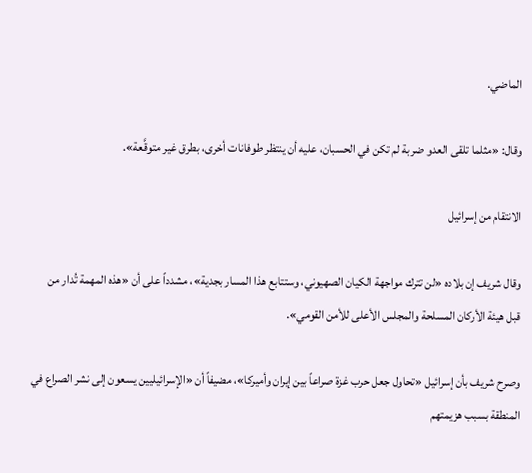الماضي.

وقال: «مثلما تلقى العدو ضربة لم تكن في الحسبان، عليه أن ينتظر طوفانات أخرى، بطرق غير متوقَّعة».

الانتقام من إسرائيل

وقال شريف إن بلاده «لن تترك مواجهة الكيان الصهيوني، وستتابع هذا المسار بجدية»، مشدداً على أن «هذه المهمة تُدار من قبل هيئة الأركان المسلحة والمجلس الأعلى للأمن القومي».

وصرح شريف بأن إسرائيل «تحاول جعل حرب غزة صراعاً بين إيران وأميركا»، مضيفاً أن «الإسرائيليين يسعون إلى نشر الصراع في المنطقة بسبب هزيمتهم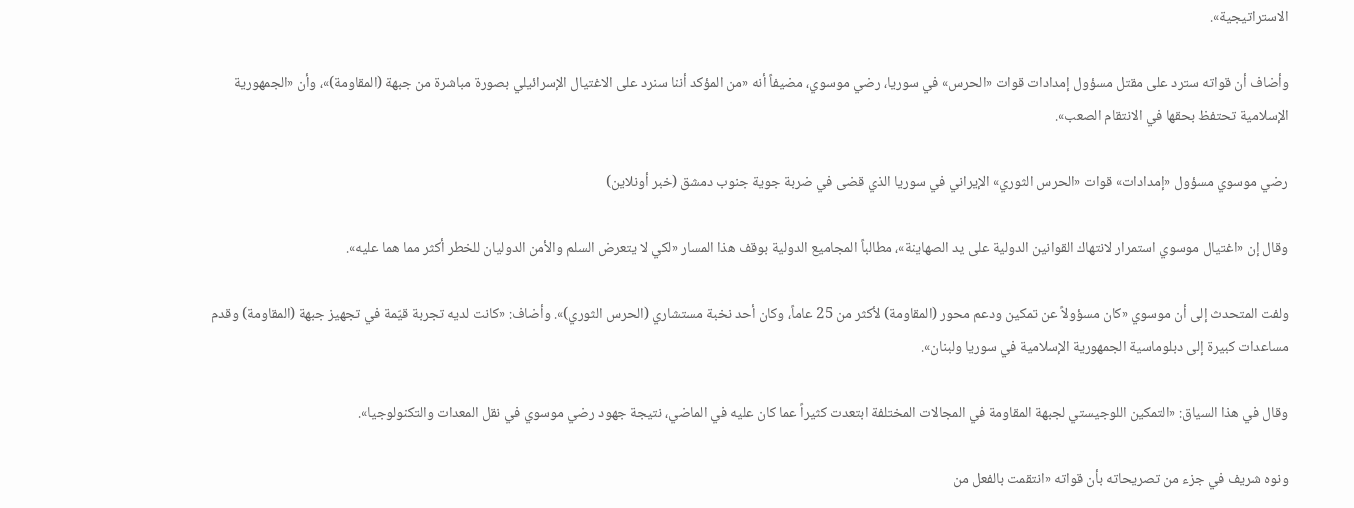الاستراتيجية».

وأضاف أن قواته سترد على مقتل مسؤول إمدادات قوات «الحرس» في سوريا، رضي موسوي، مضيفاً أنه «من المؤكد أننا سنرد على الاغتيال الإسرائيلي بصورة مباشرة من جبهة (المقاومة)»، وأن «الجمهورية الإسلامية تحتفظ بحقها في الانتقام الصعب».

رضي موسوي مسؤول «إمدادات» قوات «الحرس الثوري» الإيراني في سوريا الذي قضى في ضربة جوية جنوب دمشق (خبر أونلاين)

وقال إن «اغتيال موسوي استمرار لانتهاك القوانين الدولية على يد الصهاينة»، مطالباً المجاميع الدولية بوقف هذا المسار «لكي لا يتعرض السلم والأمن الدوليان للخطر أكثر مما هما عليه».

ولفت المتحدث إلى أن موسوي «كان مسؤولاً عن تمكين ودعم محور (المقاومة) لأكثر من 25 عاماً، وكان أحد نخبة مستشاري (الحرس الثوري)». وأضاف: «كانت لديه تجربة قيّمة في تجهيز جبهة (المقاومة) وقدم مساعدات كبيرة إلى دبلوماسية الجمهورية الإسلامية في سوريا ولبنان».

وقال في هذا السياق: «التمكين اللوجيستي لجبهة المقاومة في المجالات المختلفة ابتعدت كثيراً عما كان عليه في الماضي، نتيجة جهود رضي موسوي في نقل المعدات والتكنولوجيا».

ونوه شريف في جزء من تصريحاته بأن قواته «انتقمت بالفعل من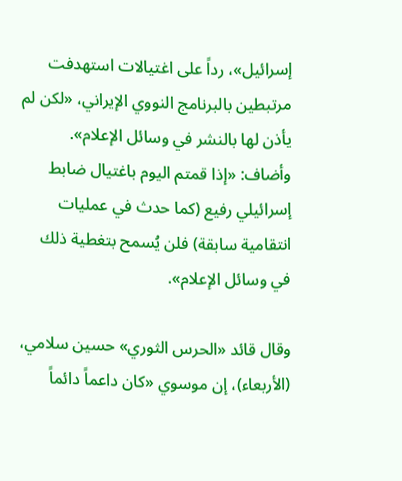إسرائيل»، رداً على اغتيالات استهدفت مرتبطين بالبرنامج النووي الإيراني، «لكن لم يأذن لها بالنشر في وسائل الإعلام». وأضاف: «إذا قمتم اليوم باغتيال ضابط إسرائيلي رفيع (كما حدث في عمليات انتقامية سابقة) فلن يُسمح بتغطية ذلك في وسائل الإعلام».

وقال قائد «الحرس الثوري» حسين سلامي، (الأربعاء)، إن موسوي «كان داعماً دائماً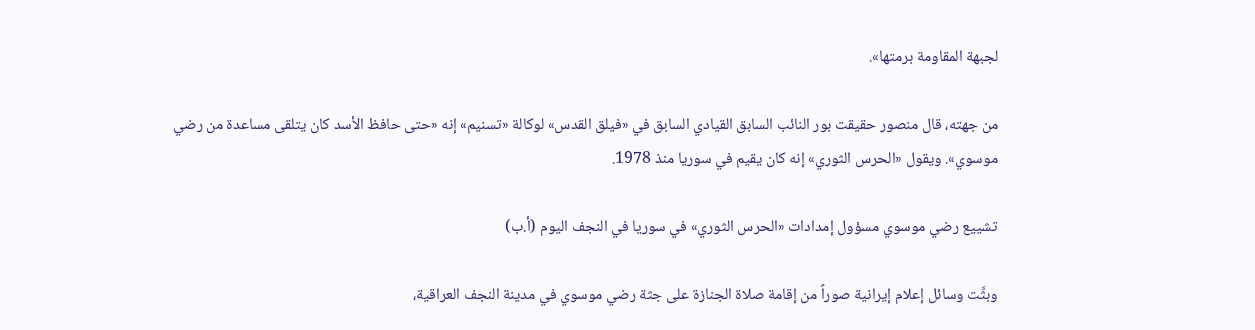لجبهة المقاومة برمتها».

من جهته، قال منصور حقيقت بور النائب السابق القيادي السابق في «فيلق القدس» لوكالة «تسنيم» إنه «حتى حافظ الأسد كان يتلقى مساعدة من رضي موسوي». ويقول «الحرس الثوري» إنه كان يقيم في سوريا منذ 1978.

تشييع رضي موسوي مسؤول إمدادات «الحرس الثوري» في سوريا في النجف اليوم (أ.ب)

وبثَّت وسائل إعلام إيرانية صوراً من إقامة صلاة الجنازة على جثة رضي موسوي في مدينة النجف العراقية،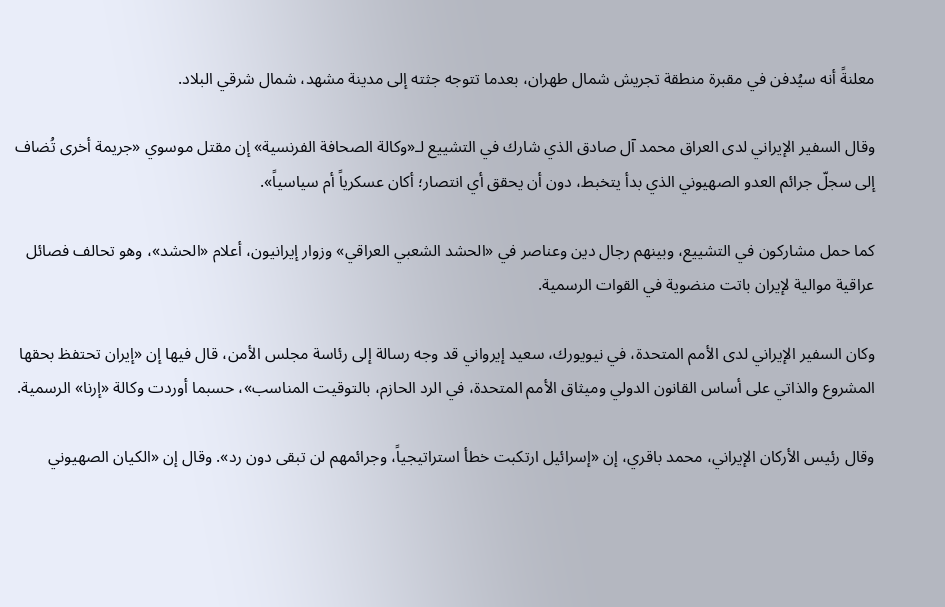معلنةً أنه سيُدفن في مقبرة منطقة تجريش شمال طهران، بعدما تتوجه جثته إلى مدينة مشهد، شمال شرقي البلاد.

وقال السفير الإيراني لدى العراق محمد آل صادق الذي شارك في التشييع لـ«وكالة الصحافة الفرنسية» إن مقتل موسوي «جريمة أخرى تُضاف إلى سجلّ جرائم العدو الصهيوني الذي بدأ يتخبط، دون أن يحقق أي انتصار؛ أكان عسكرياً أم سياسياً».

كما حمل مشاركون في التشييع، وبينهم رجال دين وعناصر في «الحشد الشعبي العراقي» وزوار إيرانيون، أعلام «الحشد»، وهو تحالف فصائل عراقية موالية لإيران باتت منضوية في القوات الرسمية.

وكان السفير الإيراني لدى الأمم المتحدة، في نيويورك، سعيد إيرواني قد وجه رسالة إلى رئاسة مجلس الأمن، قال فيها إن «إيران تحتفظ بحقها المشروع والذاتي على أساس القانون الدولي وميثاق الأمم المتحدة، في الرد الحازم، بالتوقيت المناسب»، حسبما أوردت وكالة «إرنا» الرسمية.

وقال رئيس الأركان الإيراني، محمد باقري، إن «إسرائيل ارتكبت خطأ استراتيجياً، وجرائمهم لن تبقى دون رد». وقال إن «الكيان الصهيوني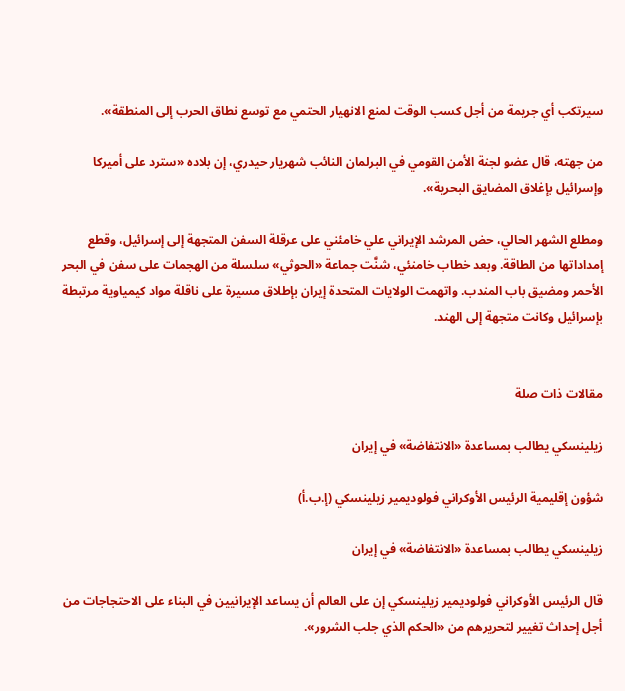سيرتكب أي جريمة من أجل كسب الوقت لمنع الانهيار الحتمي مع توسع نطاق الحرب إلى المنطقة».

من جهته، قال عضو لجنة الأمن القومي في البرلمان النائب شهريار حيدري، إن بلاده «سترد على أميركا وإسرائيل بإغلاق المضايق البحرية».

ومطلع الشهر الحالي، حض المرشد الإيراني علي خامئني على عرقلة السفن المتجهة إلى إسرائيل، وقطع إمداداتها من الطاقة. وبعد خطاب خامنئي، شنَّت جماعة «الحوثي» سلسلة من الهجمات على سفن في البحر الأحمر ومضيق باب المندب. واتهمت الولايات المتحدة إيران بإطلاق مسيرة على ناقلة مواد كيمياوية مرتبطة بإسرائيل وكانت متجهة إلى الهند.


مقالات ذات صلة

زيلينسكي يطالب بمساعدة «الانتفاضة» في إيران

شؤون إقليمية الرئيس الأوكراني فولوديمير زيلينسكي (إ.ب.أ)

زيلينسكي يطالب بمساعدة «الانتفاضة» في إيران

قال الرئيس الأوكراني فولوديمير زيلينسكي إن على العالم أن يساعد الإيرانيين في البناء على الاحتجاجات من أجل إحداث تغيير لتحريرهم من «الحكم الذي جلب الشرور».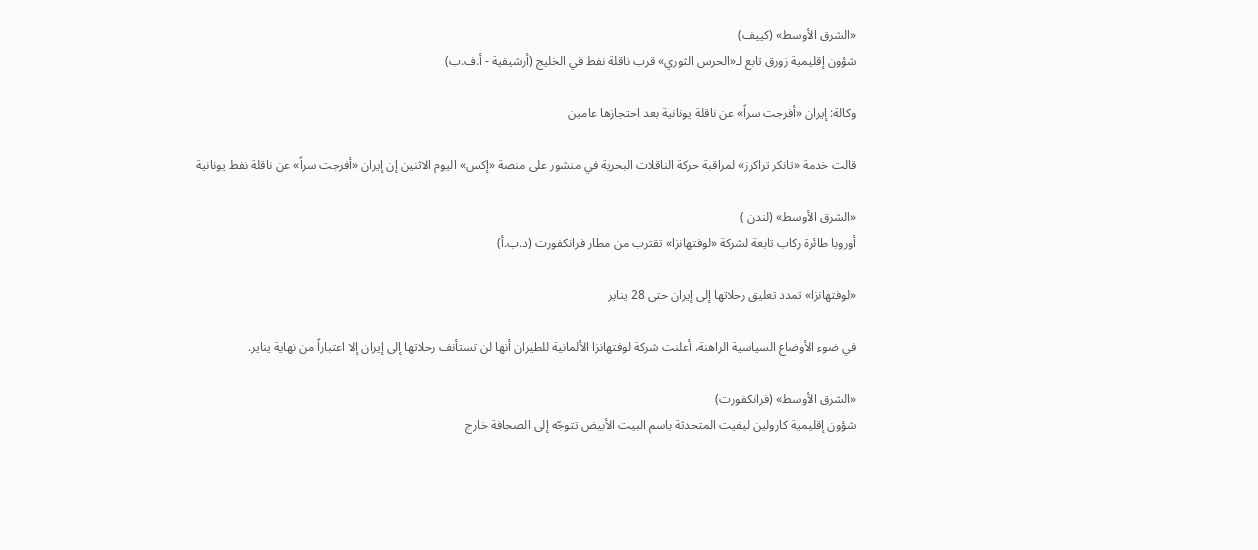«الشرق الأوسط» (كييف)
شؤون إقليمية زورق تابع لـ«الحرس الثوري» قرب ناقلة نفط في الخليج (أرشيفية - أ.ف.ب)

وكالة: إيران «أفرجت سراً» عن ناقلة يونانية بعد احتجازها عامين

قالت خدمة «تانكر تراكرز» لمراقبة ‌حركة ‌الناقلات ‌البحرية في منشور ‌على منصة «إكس» اليوم الاثنين إن إيران «أفرجت ‌سراً» عن ناقلة نفط يونانية

«الشرق الأوسط» (لندن )
أوروبا طائرة ركاب تابعة لشركة «لوفتهانزا» تقترب من مطار فرانكفورت (د.ب.أ)

«لوفتهانزا» تمدد تعليق رحلاتها إلى إيران حتى 28 يناير

في ضوء الأوضاع السياسية الراهنة، أعلنت شركة لوفتهانزا الألمانية للطيران أنها لن تستأنف رحلاتها إلى إيران إلا اعتباراً من نهاية يناير.

«الشرق الأوسط» (فرانكفورت)
شؤون إقليمية كارولين ليفيت المتحدثة باسم البيت الأبيض تتوجّه إلى الصحافة خارج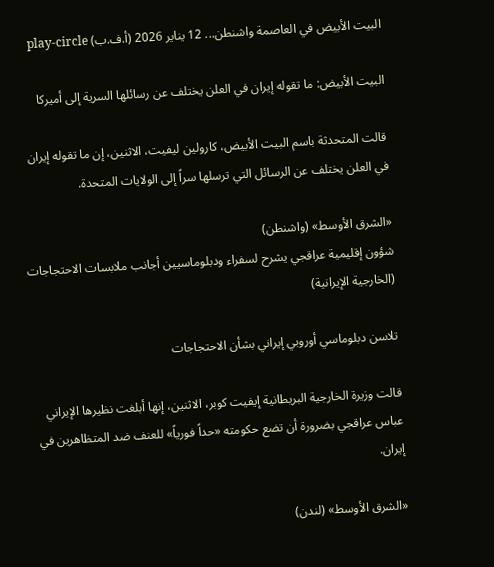البيت الأبيض في العاصمة واشنطن... 12 يناير 2026 (أ.ف.ب) play-circle

البيت الأبيض: ما تقوله إيران في العلن يختلف عن رسائلها السرية إلى أميركا

قالت المتحدثة باسم البيت الأبيض، كارولين ليفيت، الاثنين، إن ما تقوله إيران في العلن يختلف عن الرسائل التي ترسلها سراً إلى الولايات المتحدة.

«الشرق الأوسط» (واشنطن)
شؤون إقليمية عراقجي يشرح لسفراء ودبلوماسيين أجانب ملابسات الاحتجاجات (الخارجية الإيرانية)

تلاسن دبلوماسي أوروبي إيراني بشأن الاحتجاجات

قالت وزيرة الخارجية البريطانية إيفيت كوبر، الاثنين، إنها أبلغت نظيرها الإيراني عباس عراقجي بضرورة أن تضع حكومته «حداً فورياً» للعنف ضد المتظاهرين في إيران.

«الشرق الأوسط» (لندن)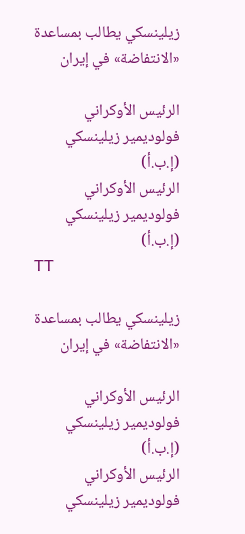زيلينسكي يطالب بمساعدة «الانتفاضة» في إيران

الرئيس الأوكراني فولوديمير زيلينسكي (إ.ب.أ)
الرئيس الأوكراني فولوديمير زيلينسكي (إ.ب.أ)
TT

زيلينسكي يطالب بمساعدة «الانتفاضة» في إيران

الرئيس الأوكراني فولوديمير زيلينسكي (إ.ب.أ)
الرئيس الأوكراني فولوديمير زيلينسكي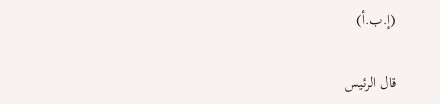(إ.ب.أ)

قال الرئيس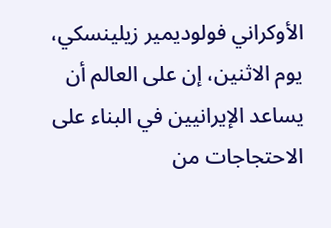الأوكراني فولوديمير زيلينسكي، يوم الاثنين، إن على العالم أن يساعد الإيرانيين في البناء على الاحتجاجات من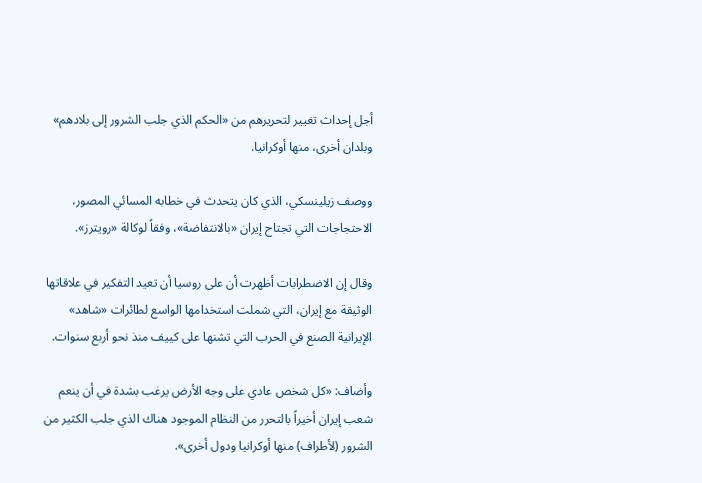أجل إحداث تغيير لتحريرهم من «الحكم الذي جلب الشرور إلى بلادهم» وبلدان أخرى، منها أوكرانيا.

ووصف زيلينسكي، الذي كان يتحدث في خطابه المسائي المصور، الاحتجاجات التي تجتاح إيران «بالانتفاضة»، وفقاً لوكالة «رويترز».

وقال إن الاضطرابات أظهرت أن على روسيا ‌أن تعيد التفكير ‌في علاقاتها الوثيقة مع ‌إيران، التي شملت ‌استخدامها الواسع لطائرات «شاهد» الإيرانية الصنع في الحرب التي تشنها على كييف منذ نحو أربع سنوات.

وأضاف: «كل شخص عادي على وجه الأرض يرغب بشدة في أن ينعم شعب إيران أخيراً بالتحرر من النظام الموجود هناك الذي جلب الكثير من الشرور (لأطراف) منها أوكرانيا ‌ودول أخرى».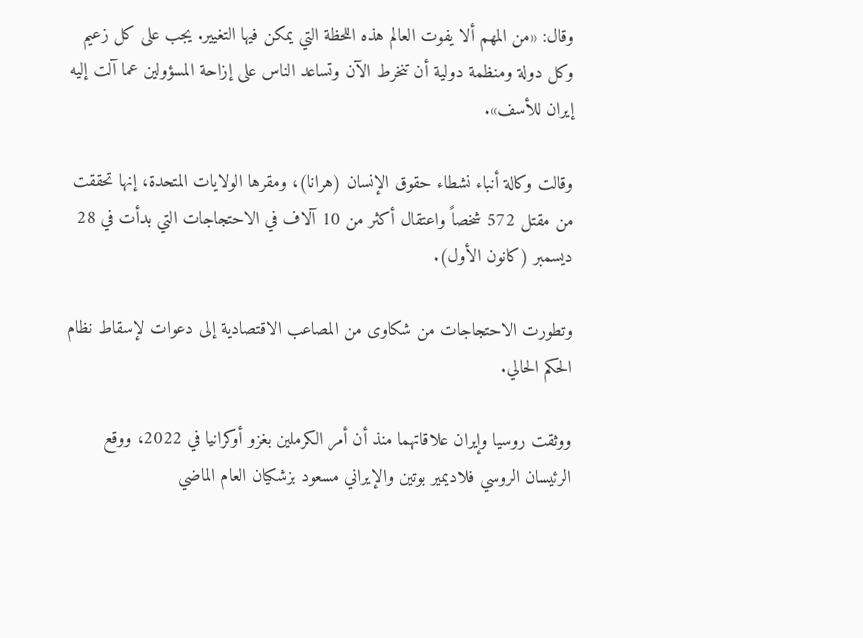وقال: «من المهم ألا يفوت العالم هذه اللحظة التي يمكن فيها التغيير. يجب على كل زعيم وكل دولة ومنظمة دولية أن تنخرط الآن وتساعد الناس على إزاحة المسؤولين عما آلت إليه إيران للأسف».

وقالت وكالة أنباء نشطاء حقوق الإنسان (هرانا)، ومقرها الولايات المتحدة، إنها تحققت من مقتل 572 شخصاً واعتقال أكثر من 10 آلاف في الاحتجاجات التي بدأت في 28 ديسمبر (كانون الأول).

وتطورت الاحتجاجات من شكاوى من المصاعب الاقتصادية إلى دعوات لإسقاط نظام الحكم الحالي.

ووثقت روسيا وإيران علاقاتهما منذ أن أمر الكرملين بغزو أوكرانيا في 2022، ووقع الرئيسان الروسي فلاديمير بوتين والإيراني مسعود بزشكيان العام الماضي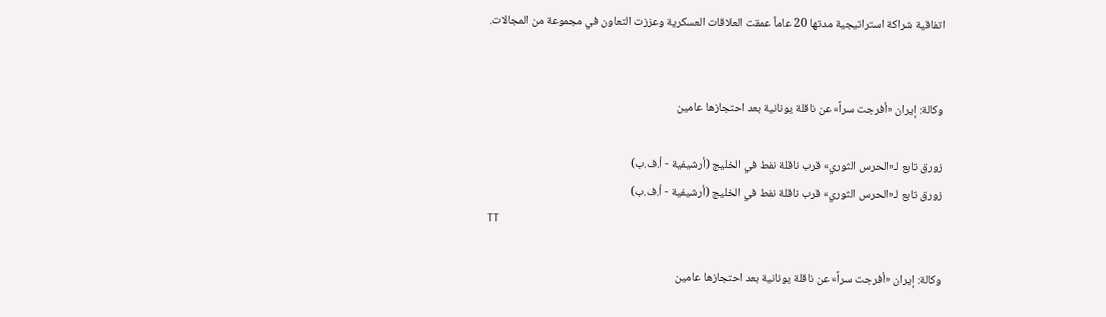اتفاقية شراكة استراتيجية مدتها 20 عاماً عمقت العلاقات ‌العسكرية وعززت التعاون في مجموعة من المجالات.


وكالة: إيران «أفرجت سراً» عن ناقلة يونانية بعد احتجازها عامين

زورق تابع لـ«الحرس الثوري» قرب ناقلة نفط في الخليج (أرشيفية - أ.ف.ب)
زورق تابع لـ«الحرس الثوري» قرب ناقلة نفط في الخليج (أرشيفية - أ.ف.ب)
TT

وكالة: إيران «أفرجت سراً» عن ناقلة يونانية بعد احتجازها عامين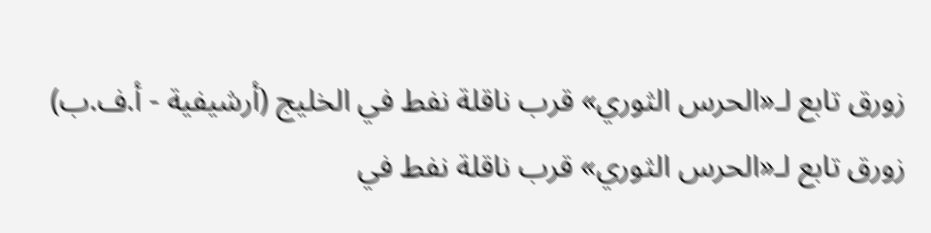زورق تابع لـ«الحرس الثوري» قرب ناقلة نفط في الخليج (أرشيفية - أ.ف.ب)
زورق تابع لـ«الحرس الثوري» قرب ناقلة نفط في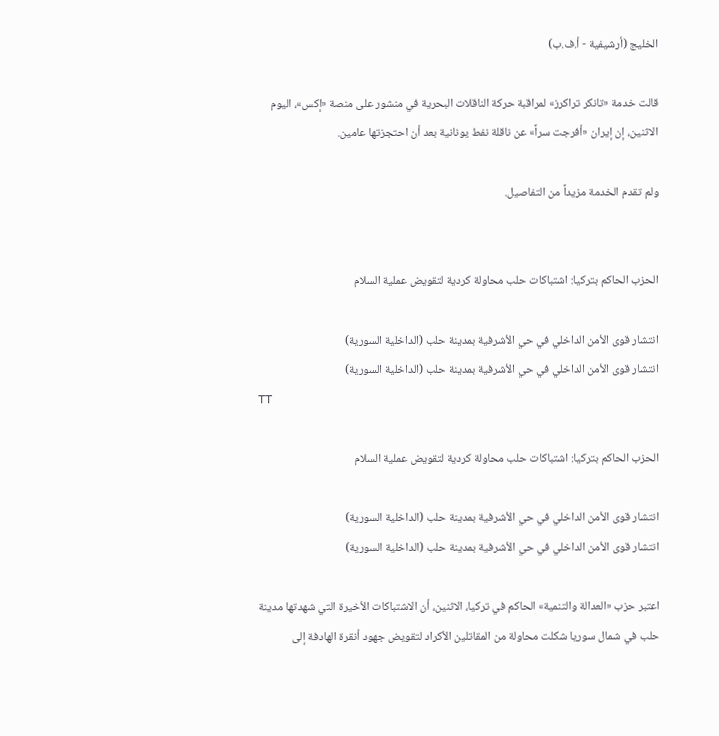الخليج (أرشيفية - أ.ف.ب)

قالت خدمة «تانكر تراكرز» لمراقبة ‌حركة ‌الناقلات ‌البحرية في منشور ‌على منصة «إكس»، اليوم الاثنين، إن إيران «أفرجت ‌سراً» عن ناقلة نفط يونانية بعد أن احتجزتها عامين.

ولم تقدم الخدمة مزيداً من التفاصيل.


الحزب الحاكم بتركيا: اشتباكات حلب محاولة كردية لتقويض عملية السلام

انتشار قوى الأمن الداخلي في حي الأشرفية بمدينة حلب (الداخلية السورية)
انتشار قوى الأمن الداخلي في حي الأشرفية بمدينة حلب (الداخلية السورية)
TT

الحزب الحاكم بتركيا: اشتباكات حلب محاولة كردية لتقويض عملية السلام

انتشار قوى الأمن الداخلي في حي الأشرفية بمدينة حلب (الداخلية السورية)
انتشار قوى الأمن الداخلي في حي الأشرفية بمدينة حلب (الداخلية السورية)

اعتبر حزب «العدالة والتنمية» الحاكم في تركيا، الاثنين، أن الاشتباكات الأخيرة التي شهدتها مدينة حلب في شمال سوريا شكلت محاولة من المقاتلين الأكراد لتقويض جهود أنقرة الهادفة إلى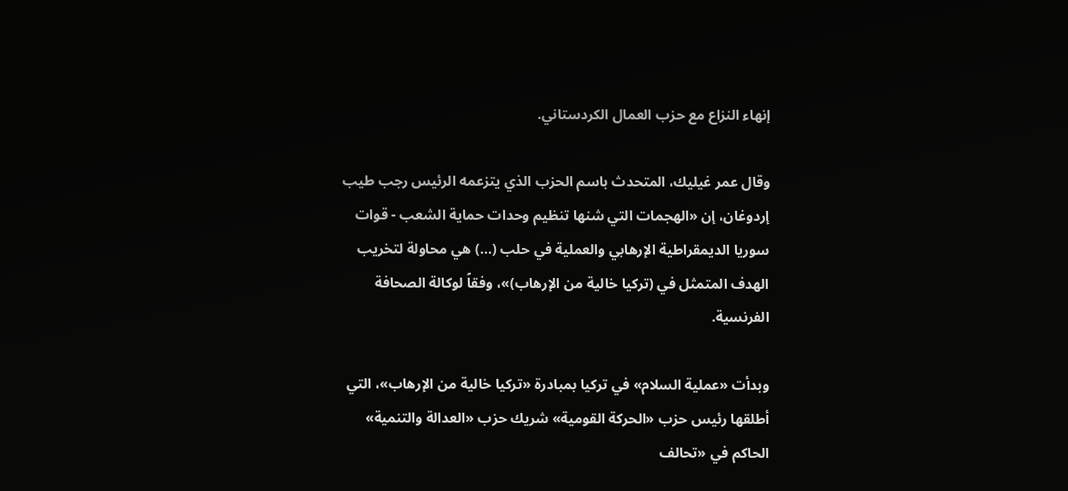إنهاء النزاع مع حزب العمال الكردستاني.

وقال عمر غيليك، المتحدث باسم الحزب الذي يتزعمه الرئيس رجب طيب إردوغان، إن «الهجمات التي شنها تنظيم وحدات حماية الشعب - قوات سوريا الديمقراطية الإرهابي والعملية في حلب (...) هي محاولة لتخريب الهدف المتمثل في (تركيا خالية من الإرهاب)»، وفقاً لوكالة الصحافة الفرنسية.

وبدأت «عملية السلام» في تركيا بمبادرة «تركيا خالية من الإرهاب»، التي أطلقها رئيس حزب «الحركة القومية» شريك حزب «العدالة والتنمية» الحاكم في «تحالف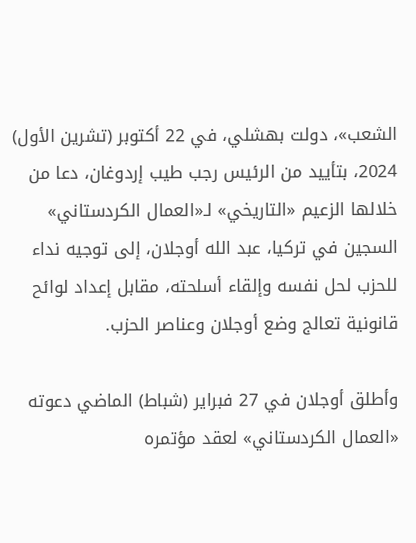الشعب»، دولت بهشلي، في 22 أكتوبر (تشرين الأول) 2024، بتأييد من الرئيس رجب طيب إردوغان، دعا من خلالها الزعيم «التاريخي» لـ«العمال الكردستاني» السجين في تركيا، عبد الله أوجلان، إلى توجيه نداء للحزب لحل نفسه وإلقاء أسلحته، مقابل إعداد لوائح قانونية تعالج وضع أوجلان وعناصر الحزب.

وأطلق أوجلان في 27 فبراير (شباط) الماضي دعوته «العمال الكردستاني» لعقد مؤتمره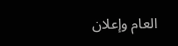العام وإعلان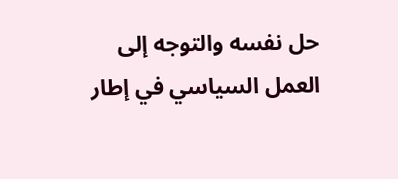حل نفسه والتوجه إلى العمل السياسي في إطار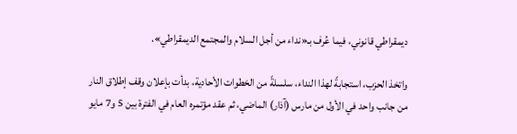ديمقراطي قانوني، فيما عُرف بـ«نداء من أجل السلام والمجتمع الديمقراطي».

واتخذ الحزب، استجابةً لهذا النداء، سلسلةً من الخطوات الأحادية، بدأت بإعلان وقف إطلاق النار من جانب واحد في الأول من مارس (آذار) الماضي، ثم عقد مؤتمره العام في الفترة بين 5 و7 مايو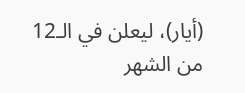(أيار)، ليعلن في الـ12 من الشهر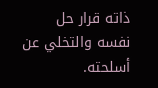ذاته قرار حل نفسه والتخلي عن أسلحته.